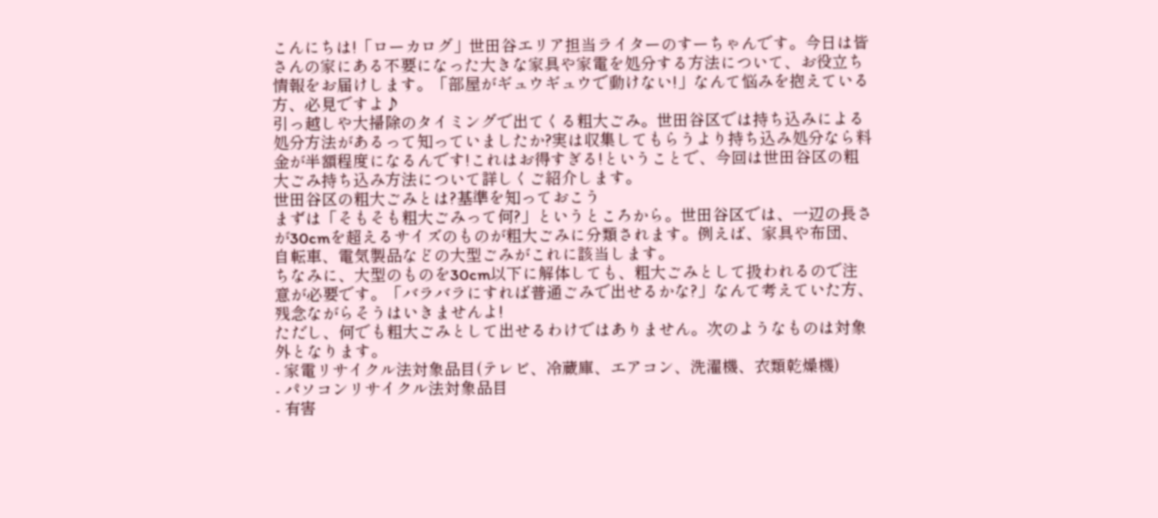こんにちは!「ローカログ」世田谷エリア担当ライターのすーちゃんです。今日は皆さんの家にある不要になった大きな家具や家電を処分する方法について、お役立ち情報をお届けします。「部屋がギュウギュウで動けない!」なんて悩みを抱えている方、必見ですよ♪
引っ越しや大掃除のタイミングで出てくる粗大ごみ。世田谷区では持ち込みによる処分方法があるって知っていましたか?実は収集してもらうより持ち込み処分なら料金が半額程度になるんです!これはお得すぎる!ということで、今回は世田谷区の粗大ごみ持ち込み方法について詳しくご紹介します。
世田谷区の粗大ごみとは?基準を知っておこう
まずは「そもそも粗大ごみって何?」というところから。世田谷区では、一辺の長さが30cmを超えるサイズのものが粗大ごみに分類されます。例えば、家具や布団、自転車、電気製品などの大型ごみがこれに該当します。
ちなみに、大型のものを30cm以下に解体しても、粗大ごみとして扱われるので注意が必要です。「バラバラにすれば普通ごみで出せるかな?」なんて考えていた方、残念ながらそうはいきませんよ!
ただし、何でも粗大ごみとして出せるわけではありません。次のようなものは対象外となります。
- 家電リサイクル法対象品目(テレビ、冷蔵庫、エアコン、洗濯機、衣類乾燥機)
- パソコンリサイクル法対象品目
- 有害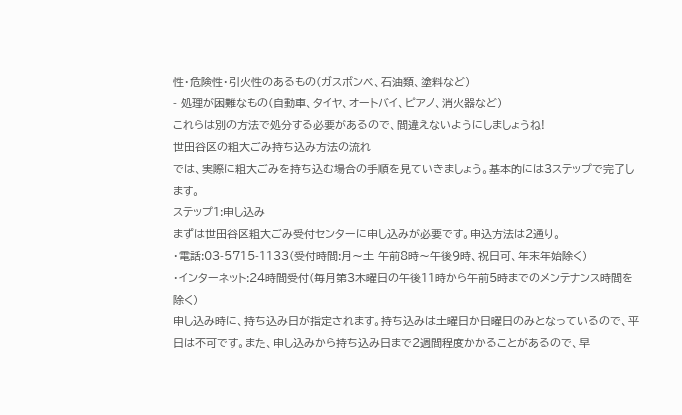性・危険性・引火性のあるもの(ガスボンベ、石油類、塗料など)
- 処理が困難なもの(自動車、タイヤ、オートバイ、ピアノ、消火器など)
これらは別の方法で処分する必要があるので、間違えないようにしましょうね!
世田谷区の粗大ごみ持ち込み方法の流れ
では、実際に粗大ごみを持ち込む場合の手順を見ていきましょう。基本的には3ステップで完了します。
ステップ1:申し込み
まずは世田谷区粗大ごみ受付センターに申し込みが必要です。申込方法は2通り。
・電話:03-5715-1133(受付時間:月〜土 午前8時〜午後9時、祝日可、年末年始除く)
・インターネット:24時間受付(毎月第3木曜日の午後11時から午前5時までのメンテナンス時間を除く)
申し込み時に、持ち込み日が指定されます。持ち込みは土曜日か日曜日のみとなっているので、平日は不可です。また、申し込みから持ち込み日まで2週間程度かかることがあるので、早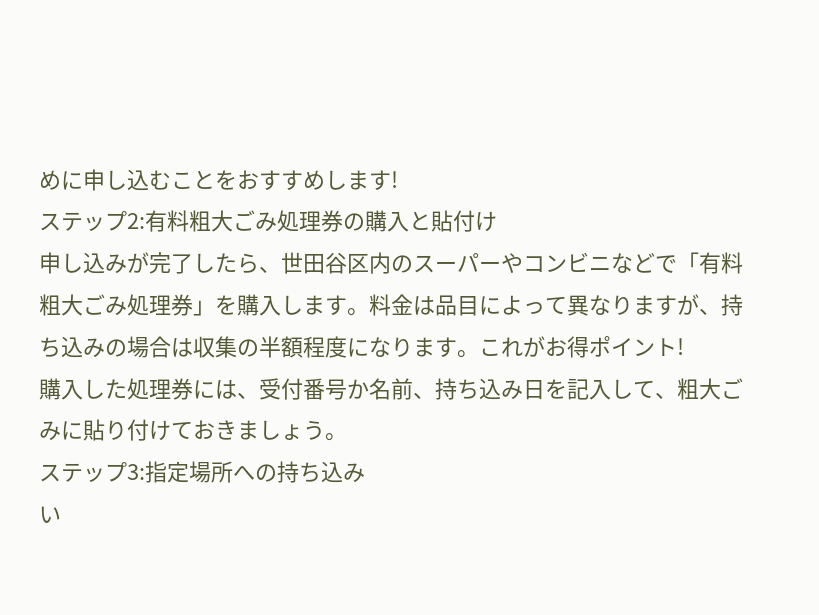めに申し込むことをおすすめします!
ステップ2:有料粗大ごみ処理券の購入と貼付け
申し込みが完了したら、世田谷区内のスーパーやコンビニなどで「有料粗大ごみ処理券」を購入します。料金は品目によって異なりますが、持ち込みの場合は収集の半額程度になります。これがお得ポイント!
購入した処理券には、受付番号か名前、持ち込み日を記入して、粗大ごみに貼り付けておきましょう。
ステップ3:指定場所への持ち込み
い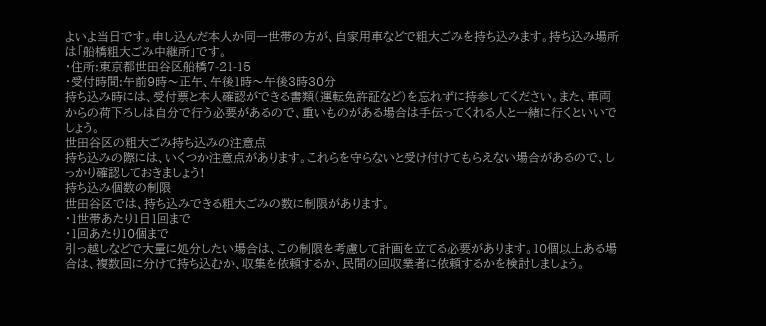よいよ当日です。申し込んだ本人か同一世帯の方が、自家用車などで粗大ごみを持ち込みます。持ち込み場所は「船橋粗大ごみ中継所」です。
・住所:東京都世田谷区船橋7-21-15
・受付時間:午前9時〜正午、午後1時〜午後3時30分
持ち込み時には、受付票と本人確認ができる書類(運転免許証など)を忘れずに持参してください。また、車両からの荷下ろしは自分で行う必要があるので、重いものがある場合は手伝ってくれる人と一緒に行くといいでしょう。
世田谷区の粗大ごみ持ち込みの注意点
持ち込みの際には、いくつか注意点があります。これらを守らないと受け付けてもらえない場合があるので、しっかり確認しておきましょう!
持ち込み個数の制限
世田谷区では、持ち込みできる粗大ごみの数に制限があります。
・1世帯あたり1日1回まで
・1回あたり10個まで
引っ越しなどで大量に処分したい場合は、この制限を考慮して計画を立てる必要があります。10個以上ある場合は、複数回に分けて持ち込むか、収集を依頼するか、民間の回収業者に依頼するかを検討しましょう。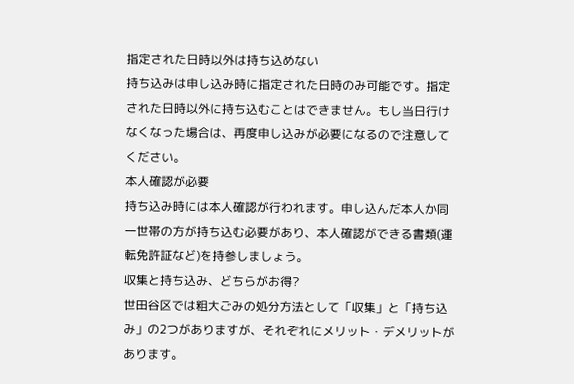指定された日時以外は持ち込めない
持ち込みは申し込み時に指定された日時のみ可能です。指定された日時以外に持ち込むことはできません。もし当日行けなくなった場合は、再度申し込みが必要になるので注意してください。
本人確認が必要
持ち込み時には本人確認が行われます。申し込んだ本人か同一世帯の方が持ち込む必要があり、本人確認ができる書類(運転免許証など)を持参しましょう。
収集と持ち込み、どちらがお得?
世田谷区では粗大ごみの処分方法として「収集」と「持ち込み」の2つがありますが、それぞれにメリット・デメリットがあります。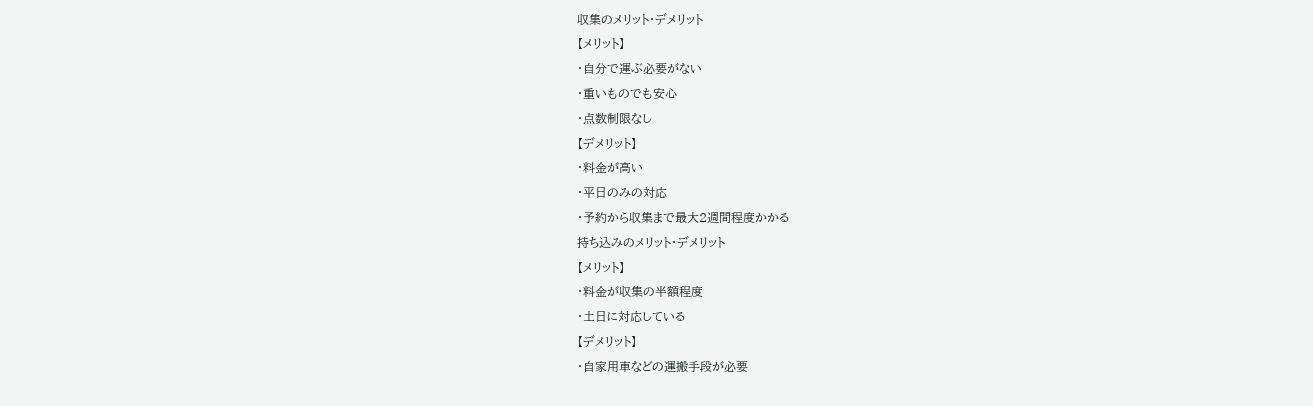収集のメリット・デメリット
【メリット】
・自分で運ぶ必要がない
・重いものでも安心
・点数制限なし
【デメリット】
・料金が高い
・平日のみの対応
・予約から収集まで最大2週間程度かかる
持ち込みのメリット・デメリット
【メリット】
・料金が収集の半額程度
・土日に対応している
【デメリット】
・自家用車などの運搬手段が必要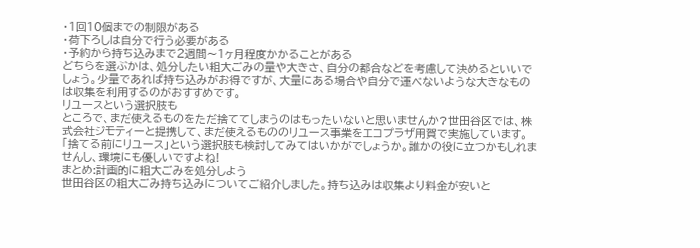・1回10個までの制限がある
・荷下ろしは自分で行う必要がある
・予約から持ち込みまで2週間〜1ヶ月程度かかることがある
どちらを選ぶかは、処分したい粗大ごみの量や大きさ、自分の都合などを考慮して決めるといいでしょう。少量であれば持ち込みがお得ですが、大量にある場合や自分で運べないような大きなものは収集を利用するのがおすすめです。
リユースという選択肢も
ところで、まだ使えるものをただ捨ててしまうのはもったいないと思いませんか?世田谷区では、株式会社ジモティーと提携して、まだ使えるもののリユース事業をエコプラザ用賀で実施しています。
「捨てる前にリユース」という選択肢も検討してみてはいかがでしょうか。誰かの役に立つかもしれませんし、環境にも優しいですよね!
まとめ:計画的に粗大ごみを処分しよう
世田谷区の粗大ごみ持ち込みについてご紹介しました。持ち込みは収集より料金が安いと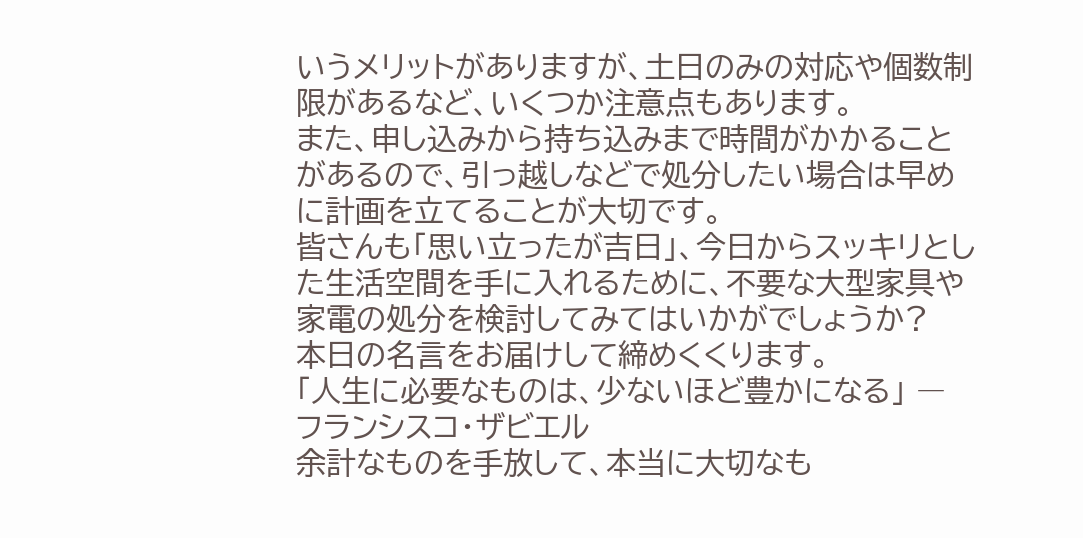いうメリットがありますが、土日のみの対応や個数制限があるなど、いくつか注意点もあります。
また、申し込みから持ち込みまで時間がかかることがあるので、引っ越しなどで処分したい場合は早めに計画を立てることが大切です。
皆さんも「思い立ったが吉日」、今日からスッキリとした生活空間を手に入れるために、不要な大型家具や家電の処分を検討してみてはいかがでしょうか?
本日の名言をお届けして締めくくります。
「人生に必要なものは、少ないほど豊かになる」 ― フランシスコ・ザビエル
余計なものを手放して、本当に大切なも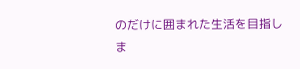のだけに囲まれた生活を目指しま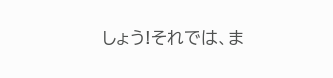しょう!それでは、ま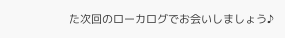た次回のローカログでお会いしましょう♪